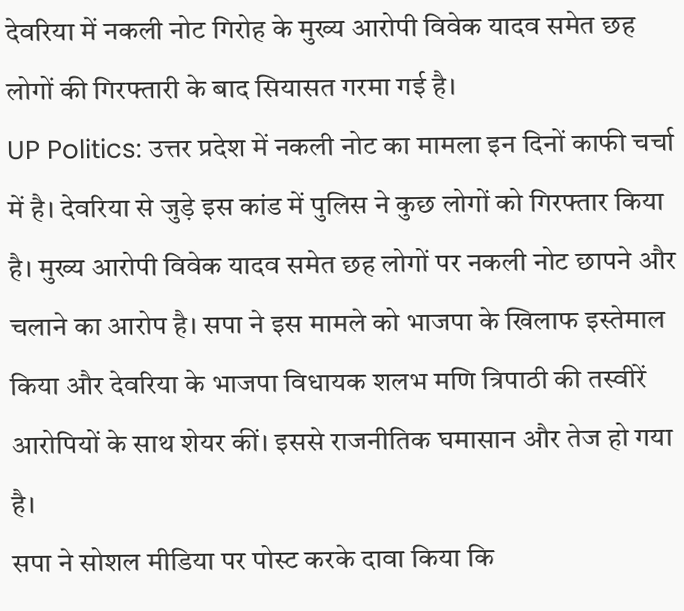देवरिया में नकली नोट गिरोह के मुख्य आरोपी विवेक यादव समेत छह लोगों की गिरफ्तारी के बाद सियासत गरमा गई है।
UP Politics: उत्तर प्रदेश में नकली नोट का मामला इन दिनों काफी चर्चा में है। देवरिया से जुड़े इस कांड में पुलिस ने कुछ लोगों को गिरफ्तार किया है। मुख्य आरोपी विवेक यादव समेत छह लोगों पर नकली नोट छापने और चलाने का आरोप है। सपा ने इस मामले को भाजपा के खिलाफ इस्तेमाल किया और देवरिया के भाजपा विधायक शलभ मणि त्रिपाठी की तस्वीरें आरोपियों के साथ शेयर कीं। इससे राजनीतिक घमासान और तेज हो गया है।
सपा ने सोशल मीडिया पर पोस्ट करके दावा किया कि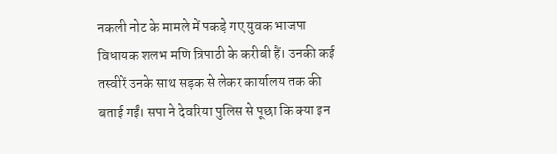नकली नोट के मामले में पकड़े गए युवक भाजपा विधायक शलभ मणि त्रिपाठी के करीबी हैं। उनकी कई तस्वीरें उनके साथ सड़क से लेकर कार्यालय तक की बताई गईं। सपा ने देवरिया पुलिस से पूछा कि क्या इन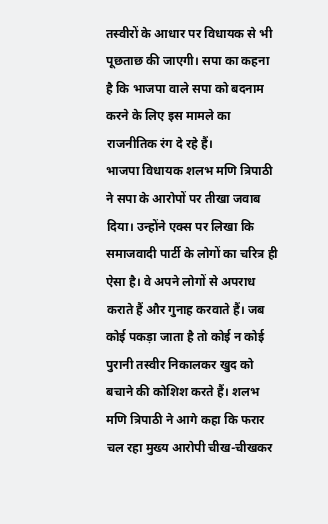तस्वीरों के आधार पर विधायक से भी पूछताछ की जाएगी। सपा का कहना है कि भाजपा वाले सपा को बदनाम करने के लिए इस मामले का राजनीतिक रंग दे रहे हैं।
भाजपा विधायक शलभ मणि त्रिपाठी ने सपा के आरोपों पर तीखा जवाब दिया। उन्होंने एक्स पर लिखा कि समाजवादी पार्टी के लोगों का चरित्र ही ऐसा है। वे अपने लोगों से अपराध कराते हैं और गुनाह करवाते हैं। जब कोई पकड़ा जाता है तो कोई न कोई पुरानी तस्वीर निकालकर खुद को बचाने की कोशिश करते हैं। शलभ मणि त्रिपाठी ने आगे कहा कि फरार चल रहा मुख्य आरोपी चीख-चीखकर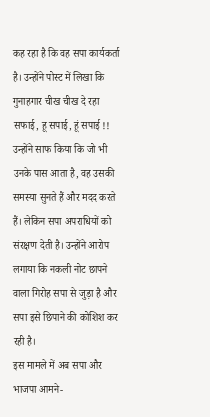कह रहा है कि वह सपा कार्यकर्ता है। उन्होंने पोस्ट में लिखा कि गुनाहगार चीख चीख दे रहा सफाई, हू सपाई, हूं सपाई !!
उन्होंने साफ किया कि जो भी उनके पास आता है, वह उसकी समस्या सुनते हैं और मदद करते हैं। लेकिन सपा अपराधियों को संरक्षण देती है। उन्होंने आरोप लगाया कि नकली नोट छापने वाला गिरोह सपा से जुड़ा है और सपा इसे छिपाने की कोशिश कर रही है।
इस मामले में अब सपा और भाजपा आमने-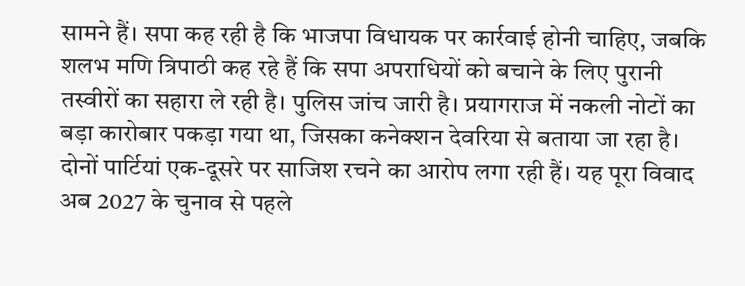सामने हैं। सपा कह रही है कि भाजपा विधायक पर कार्रवाई होनी चाहिए, जबकि शलभ मणि त्रिपाठी कह रहे हैं कि सपा अपराधियों को बचाने के लिए पुरानी तस्वीरों का सहारा ले रही है। पुलिस जांच जारी है। प्रयागराज में नकली नोटों का बड़ा कारोबार पकड़ा गया था, जिसका कनेक्शन देवरिया से बताया जा रहा है। दोनों पार्टियां एक-दूसरे पर साजिश रचने का आरोप लगा रही हैं। यह पूरा विवाद अब 2027 के चुनाव से पहले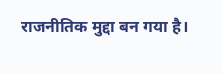राजनीतिक मुद्दा बन गया है।